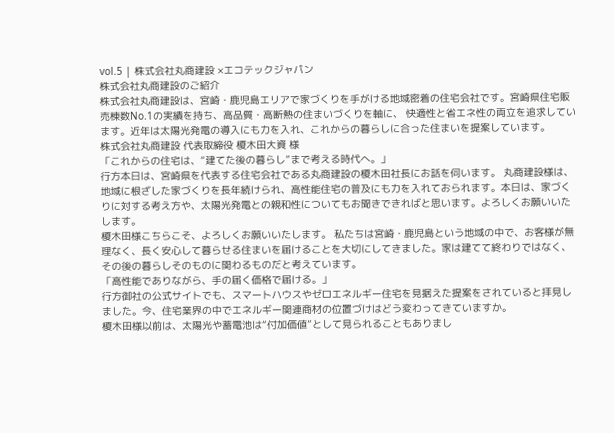vol.5 | 株式会社丸商建設 ×エコテックジャパン
株式会社丸商建設のご紹介
株式会社丸商建設は、宮崎・鹿児島エリアで家づくりを手がける地域密着の住宅会社です。宮崎県住宅販売棟数No.1の実績を持ち、高品質・高断熱の住まいづくりを軸に、 快適性と省エネ性の両立を追求しています。近年は太陽光発電の導入にも力を入れ、これからの暮らしに合った住まいを提案しています。
株式会社丸商建設 代表取締役 榎木田大資 様
「これからの住宅は、“建てた後の暮らし”まで考える時代へ。」
行方本日は、宮崎県を代表する住宅会社である丸商建設の榎木田社長にお話を伺います。 丸商建設様は、地域に根ざした家づくりを長年続けられ、高性能住宅の普及にも力を入れておられます。本日は、家づくりに対する考え方や、太陽光発電との親和性についてもお聞きできればと思います。よろしくお願いいたします。
榎木田様こちらこそ、よろしくお願いいたします。 私たちは宮崎・鹿児島という地域の中で、お客様が無理なく、長く安心して暮らせる住まいを届けることを大切にしてきました。家は建てて終わりではなく、その後の暮らしそのものに関わるものだと考えています。
「高性能でありながら、手の届く価格で届ける。」
行方御社の公式サイトでも、スマートハウスやゼロエネルギー住宅を見据えた提案をされていると拝見しました。今、住宅業界の中でエネルギー関連商材の位置づけはどう変わってきていますか。
榎木田様以前は、太陽光や蓄電池は“付加価値”として見られることもありまし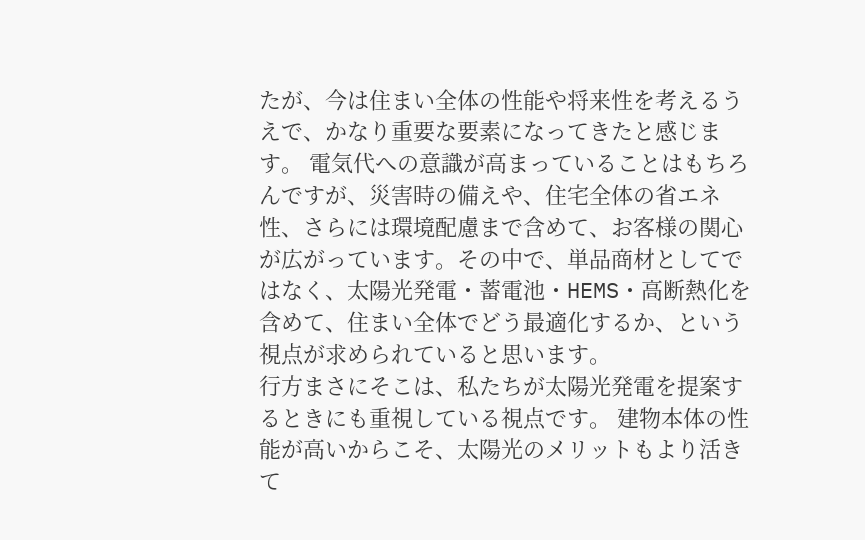たが、今は住まい全体の性能や将来性を考えるうえで、かなり重要な要素になってきたと感じます。 電気代への意識が高まっていることはもちろんですが、災害時の備えや、住宅全体の省エネ性、さらには環境配慮まで含めて、お客様の関心が広がっています。その中で、単品商材としてではなく、太陽光発電・蓄電池・HEMS・高断熱化を含めて、住まい全体でどう最適化するか、という視点が求められていると思います。
行方まさにそこは、私たちが太陽光発電を提案するときにも重視している視点です。 建物本体の性能が高いからこそ、太陽光のメリットもより活きて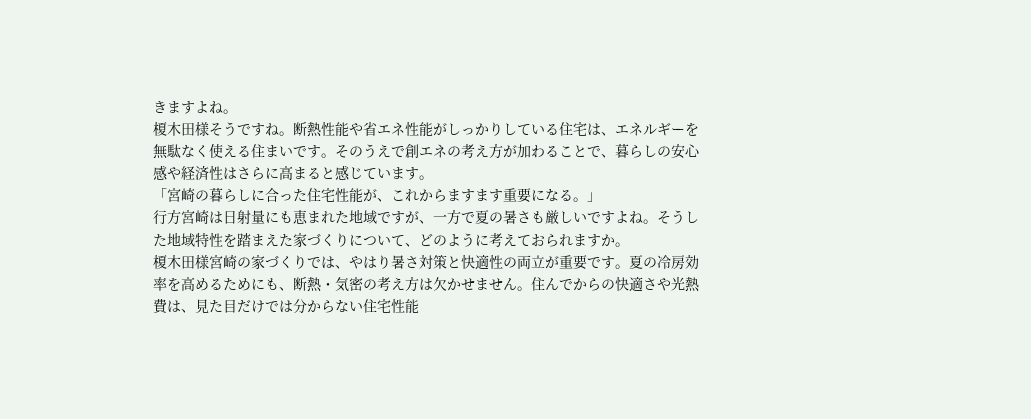きますよね。
榎木田様そうですね。断熱性能や省エネ性能がしっかりしている住宅は、エネルギーを無駄なく使える住まいです。そのうえで創エネの考え方が加わることで、暮らしの安心感や経済性はさらに高まると感じています。
「宮崎の暮らしに合った住宅性能が、これからますます重要になる。」
行方宮崎は日射量にも恵まれた地域ですが、一方で夏の暑さも厳しいですよね。そうした地域特性を踏まえた家づくりについて、どのように考えておられますか。
榎木田様宮崎の家づくりでは、やはり暑さ対策と快適性の両立が重要です。夏の冷房効率を高めるためにも、断熱・気密の考え方は欠かせません。住んでからの快適さや光熱費は、見た目だけでは分からない住宅性能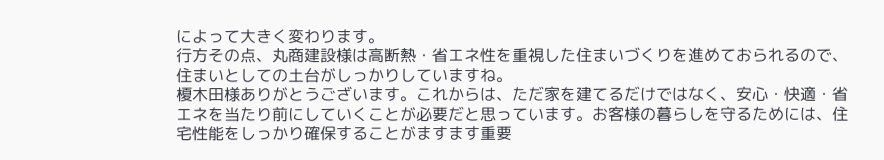によって大きく変わります。
行方その点、丸商建設様は高断熱・省エネ性を重視した住まいづくりを進めておられるので、住まいとしての土台がしっかりしていますね。
榎木田様ありがとうございます。これからは、ただ家を建てるだけではなく、安心・快適・省エネを当たり前にしていくことが必要だと思っています。お客様の暮らしを守るためには、住宅性能をしっかり確保することがますます重要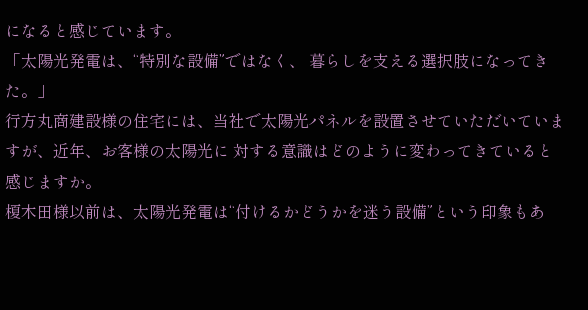になると感じています。
「太陽光発電は、“特別な設備”ではなく、 暮らしを支える選択肢になってきた。」
行方丸商建設様の住宅には、当社で太陽光パネルを設置させていただいていますが、近年、お客様の太陽光に 対する意識はどのように変わってきていると感じますか。
榎木田様以前は、太陽光発電は“付けるかどうかを迷う設備”という印象もあ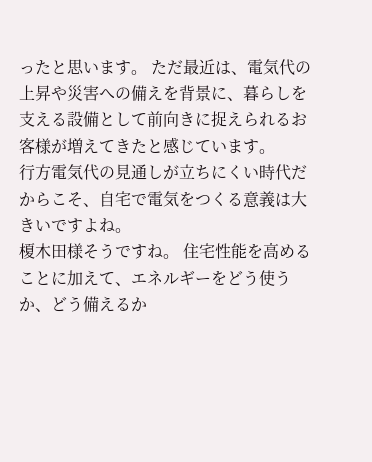ったと思います。 ただ最近は、電気代の上昇や災害への備えを背景に、暮らしを支える設備として前向きに捉えられるお客様が増えてきたと感じています。
行方電気代の見通しが立ちにくい時代だからこそ、自宅で電気をつくる意義は大きいですよね。
榎木田様そうですね。 住宅性能を高めることに加えて、エネルギーをどう使うか、どう備えるか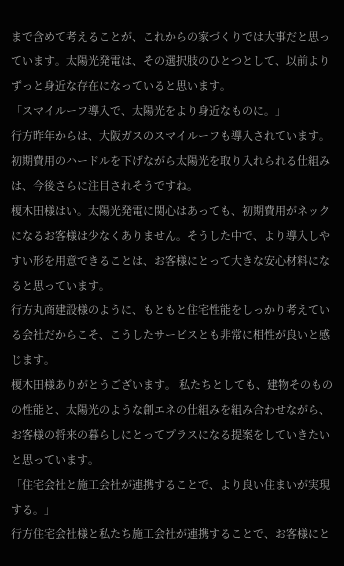まで含めて考えることが、これからの家づくりでは大事だと思っています。太陽光発電は、その選択肢のひとつとして、以前よりずっと身近な存在になっていると思います。
「スマイルーフ導入で、太陽光をより身近なものに。」
行方昨年からは、大阪ガスのスマイルーフも導入されています。初期費用のハードルを下げながら太陽光を取り入れられる仕組みは、今後さらに注目されそうですね。
榎木田様はい。太陽光発電に関心はあっても、初期費用がネックになるお客様は少なくありません。そうした中で、より導入しやすい形を用意できることは、お客様にとって大きな安心材料になると思っています。
行方丸商建設様のように、もともと住宅性能をしっかり考えている会社だからこそ、こうしたサービスとも非常に相性が良いと感じます。
榎木田様ありがとうございます。 私たちとしても、建物そのものの性能と、太陽光のような創エネの仕組みを組み合わせながら、お客様の将来の暮らしにとってプラスになる提案をしていきたいと思っています。
「住宅会社と施工会社が連携することで、より良い住まいが実現する。」
行方住宅会社様と私たち施工会社が連携することで、お客様にと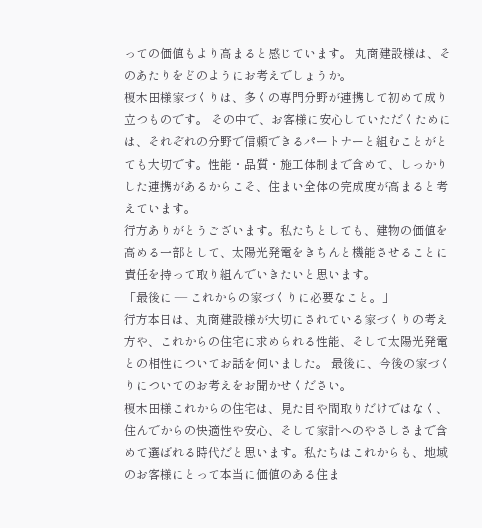っての価値もより高まると感じています。 丸商建設様は、そのあたりをどのようにお考えでしょうか。
榎木田様家づくりは、多くの専門分野が連携して初めて成り立つものです。 その中で、お客様に安心していただくためには、それぞれの分野で信頼できるパートナーと組むことがとても大切です。性能・品質・施工体制まで含めて、しっかりした連携があるからこそ、住まい全体の完成度が高まると考えています。
行方ありがとうございます。私たちとしても、建物の価値を高める一部として、太陽光発電をきちんと機能させることに責任を持って取り組んでいきたいと思います。
「最後に ― これからの家づくりに必要なこと。」
行方本日は、丸商建設様が大切にされている家づくりの考え方や、これからの住宅に求められる性能、そして太陽光発電との相性についてお話を伺いました。 最後に、今後の家づくりについてのお考えをお聞かせください。
榎木田様これからの住宅は、見た目や間取りだけではなく、住んでからの快適性や安心、そして家計へのやさしさまで含めて選ばれる時代だと思います。私たちはこれからも、地域のお客様にとって本当に価値のある住ま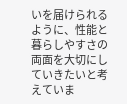いを届けられるように、性能と暮らしやすさの両面を大切にしていきたいと考えていま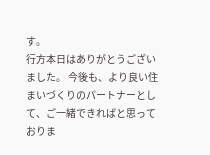す。
行方本日はありがとうございました。 今後も、より良い住まいづくりのパートナーとして、ご一緒できればと思っておりま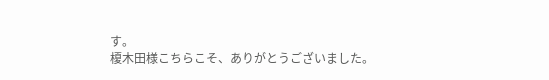す。
榎木田様こちらこそ、ありがとうございました。